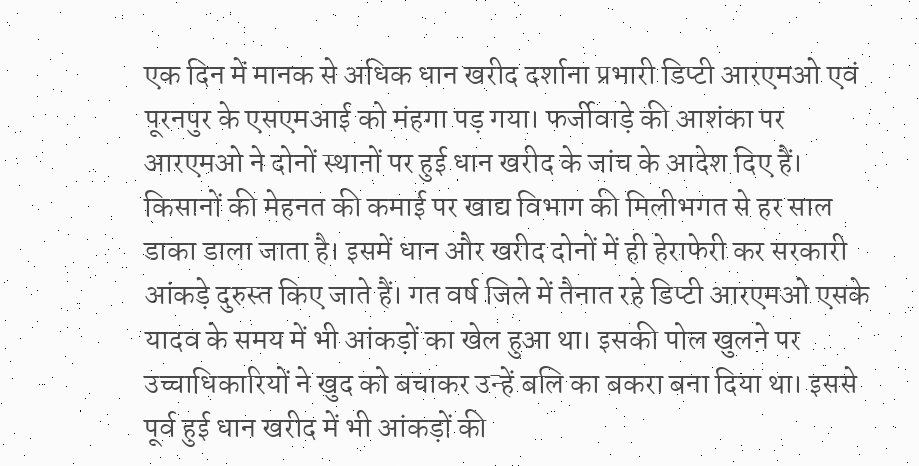एक दिन में मानक से अधिक धान खरीद दर्शाना प्रभारी डिप्टी आरएमओ एवं पूरनपुर के एसएमआई को मंहगा पड़ गया। फर्जीवाड़े की आशंका पर आरएमओ ने दोनों स्थानों पर हुई धान खरीद के जांच के आदेश दिए हैं। किसानों की मेहनत की कमाई पर खाद्य विभाग की मिलीभगत से हर साल डाका डाला जाता है। इसमें धान और खरीद दोनों में ही हेराफेरी कर सरकारी आंकड़े दुरुस्त किए जाते हैं। गत वर्ष जिले में तैनात रहे डिप्टी आरएमओ एसके यादव के समय में भी आंकड़ों का खेल हुआ था। इसकी पोल खुलने पर उच्चाधिकारियों ने खुद को बचाकर उन्हें बलि का बकरा बना दिया था। इससे पूर्व हुई धान खरीद में भी आंकड़ों की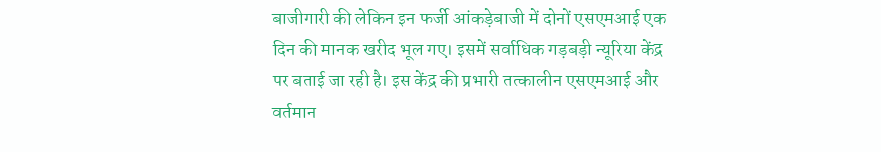बाजीगारी की लेकिन इन फर्जी आंकड़ेबाजी में दोनों एसएमआई एक दिन की मानक खरीद भूल गए। इसमें सर्वाधिक गड़बड़ी न्यूरिया केंद्र पर बताई जा रही है। इस केंद्र की प्रभारी तत्कालीन एसएमआई और वर्तमान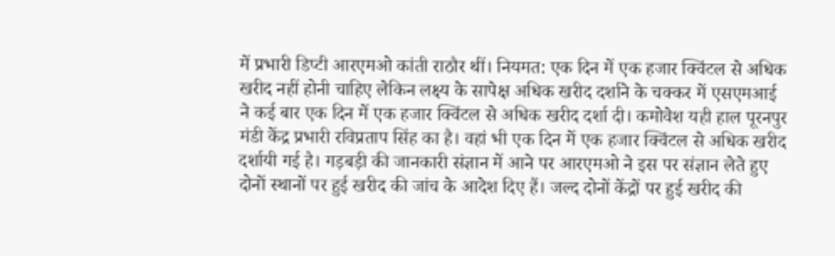में प्रभारी डिप्टी आरएमओ कांती राठौर थीं। नियमत: एक दिन में एक हजार क्विंटल से अधिक खरीद नहीं होनी चाहिए लेकिन लक्ष्य के सापेक्ष अधिक खरीद दर्शाने के चक्कर में एसएमआई ने कई बार एक दिन में एक हजार क्विंटल से अधिक खरीद दर्शा दी। कमोवेश यही हाल पूरनपुर मंडी केंद्र प्रभारी रविप्रताप सिंह का है। वहां भी एक दिन में एक हजार क्विंटल से अधिक खरीद दर्शायी गई है। गड़बड़ी की जानकारी संज्ञान में आने पर आरएमओ ने इस पर संज्ञान लेते हुए दोनों स्थानों पर हुई खरीद की जांच के आदेश दिए हैं। जल्द दोनों केंद्रों पर हुई खरीद की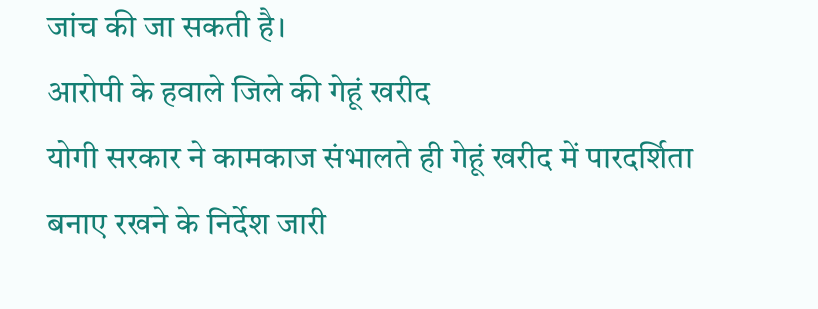जांच की जा सकती है।
आरोपी के हवाले जिले की गेहूं खरीद
योगी सरकार ने कामकाज संभालते ही गेहूं खरीद में पारदर्शिता बनाए रखने के निर्देश जारी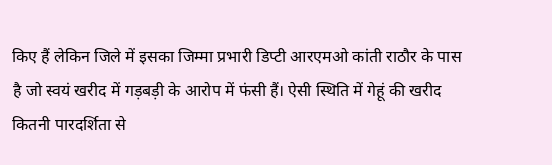किए हैं लेकिन जिले में इसका जिम्मा प्रभारी डिप्टी आरएमओ कांती राठौर के पास है जो स्वयं खरीद में गड़बड़ी के आरोप में फंसी हैं। ऐसी स्थिति में गेहूं की खरीद कितनी पारदर्शिता से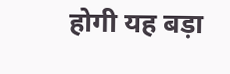होगी यह बड़ा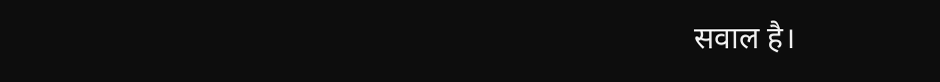सवाल है।